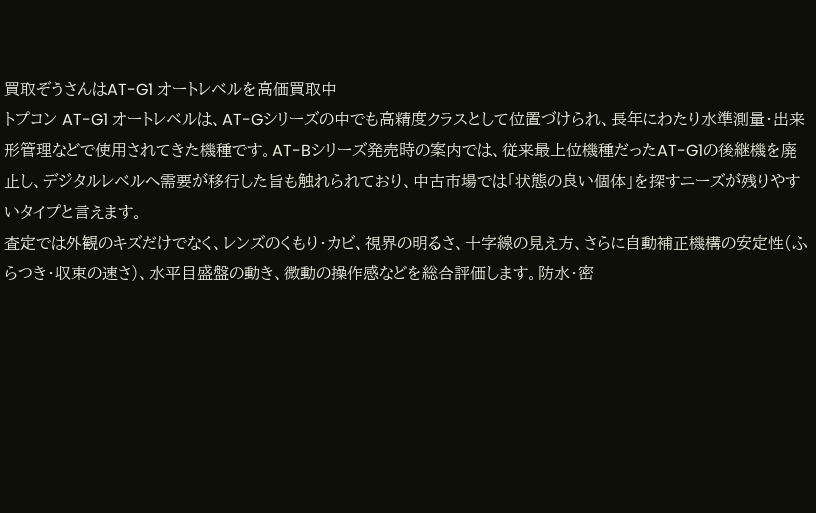買取ぞうさんはAT-G1 オートレベルを高価買取中
トプコン AT-G1 オートレベルは、AT-Gシリーズの中でも高精度クラスとして位置づけられ、長年にわたり水準測量・出来形管理などで使用されてきた機種です。AT-Bシリーズ発売時の案内では、従来最上位機種だったAT-G1の後継機を廃止し、デジタルレベルへ需要が移行した旨も触れられており、中古市場では「状態の良い個体」を探すニーズが残りやすいタイプと言えます。
査定では外観のキズだけでなく、レンズのくもり・カビ、視界の明るさ、十字線の見え方、さらに自動補正機構の安定性(ふらつき・収束の速さ)、水平目盛盤の動き、微動の操作感などを総合評価します。防水・密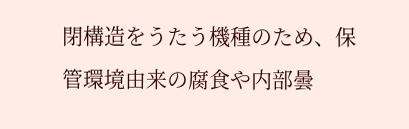閉構造をうたう機種のため、保管環境由来の腐食や内部曇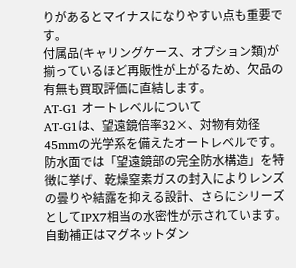りがあるとマイナスになりやすい点も重要です。
付属品(キャリングケース、オプション類)が揃っているほど再販性が上がるため、欠品の有無も買取評価に直結します。
AT-G1 オートレベルについて
AT-G1は、望遠鏡倍率32×、対物有効径45mmの光学系を備えたオートレベルです。防水面では「望遠鏡部の完全防水構造」を特徴に挙げ、乾燥窒素ガスの封入によりレンズの曇りや結露を抑える設計、さらにシリーズとしてIPX7相当の水密性が示されています。
自動補正はマグネットダン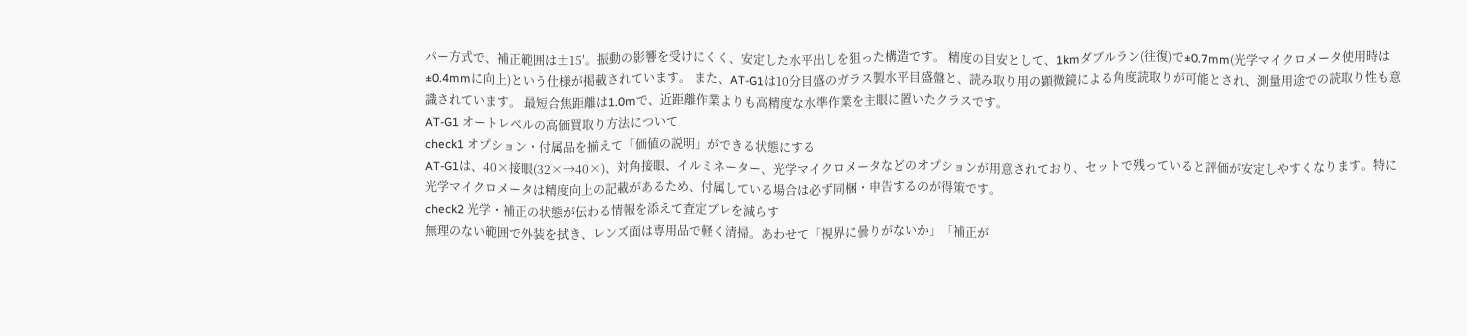パー方式で、補正範囲は±15′。振動の影響を受けにくく、安定した水平出しを狙った構造です。 精度の目安として、1kmダブルラン(往復)で±0.7mm(光学マイクロメータ使用時は±0.4mmに向上)という仕様が掲載されています。 また、AT-G1は10分目盛のガラス製水平目盛盤と、読み取り用の顕微鏡による角度読取りが可能とされ、測量用途での読取り性も意識されています。 最短合焦距離は1.0mで、近距離作業よりも高精度な水準作業を主眼に置いたクラスです。
AT-G1 オートレベルの高価買取り方法について
check1 オプション・付属品を揃えて「価値の説明」ができる状態にする
AT-G1は、40×接眼(32×→40×)、対角接眼、イルミネーター、光学マイクロメータなどのオプションが用意されており、セットで残っていると評価が安定しやすくなります。特に光学マイクロメータは精度向上の記載があるため、付属している場合は必ず同梱・申告するのが得策です。
check2 光学・補正の状態が伝わる情報を添えて査定ブレを減らす
無理のない範囲で外装を拭き、レンズ面は専用品で軽く清掃。あわせて「視界に曇りがないか」「補正が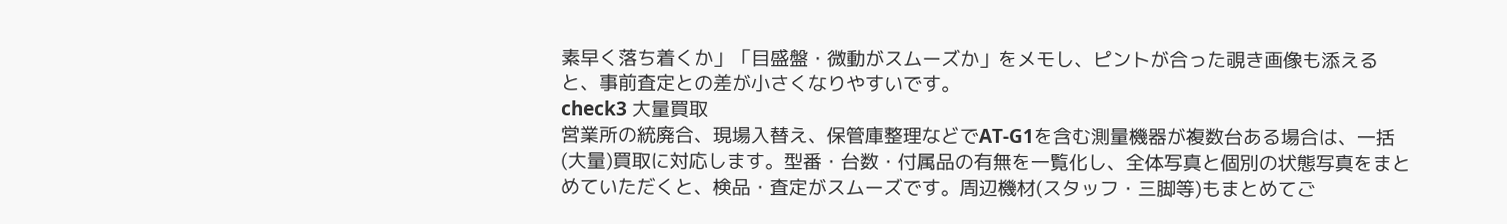素早く落ち着くか」「目盛盤・微動がスムーズか」をメモし、ピントが合った覗き画像も添えると、事前査定との差が小さくなりやすいです。
check3 大量買取
営業所の統廃合、現場入替え、保管庫整理などでAT-G1を含む測量機器が複数台ある場合は、一括(大量)買取に対応します。型番・台数・付属品の有無を一覧化し、全体写真と個別の状態写真をまとめていただくと、検品・査定がスムーズです。周辺機材(スタッフ・三脚等)もまとめてご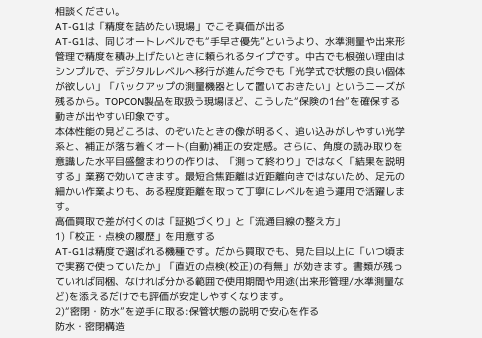相談ください。
AT-G1は「精度を詰めたい現場」でこそ真価が出る
AT-G1は、同じオートレベルでも“手早さ優先”というより、水準測量や出来形管理で精度を積み上げたいときに頼られるタイプです。中古でも根強い理由はシンプルで、デジタルレベルへ移行が進んだ今でも「光学式で状態の良い個体が欲しい」「バックアップの測量機器として置いておきたい」というニーズが残るから。TOPCON製品を取扱う現場ほど、こうした“保険の1台”を確保する動きが出やすい印象です。
本体性能の見どころは、のぞいたときの像が明るく、追い込みがしやすい光学系と、補正が落ち着くオート(自動)補正の安定感。さらに、角度の読み取りを意識した水平目盛盤まわりの作りは、「測って終わり」ではなく「結果を説明する」業務で効いてきます。最短合焦距離は近距離向きではないため、足元の細かい作業よりも、ある程度距離を取って丁寧にレベルを追う運用で活躍します。
高価買取で差が付くのは「証拠づくり」と「流通目線の整え方」
1)「校正・点検の履歴」を用意する
AT-G1は精度で選ばれる機種です。だから買取でも、見た目以上に「いつ頃まで実務で使っていたか」「直近の点検(校正)の有無」が効きます。書類が残っていれば同梱、なければ分かる範囲で使用期間や用途(出来形管理/水準測量など)を添えるだけでも評価が安定しやすくなります。
2)“密閉・防水”を逆手に取る:保管状態の説明で安心を作る
防水・密閉構造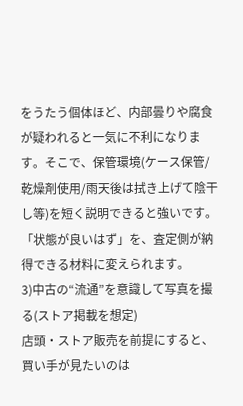をうたう個体ほど、内部曇りや腐食が疑われると一気に不利になります。そこで、保管環境(ケース保管/乾燥剤使用/雨天後は拭き上げて陰干し等)を短く説明できると強いです。「状態が良いはず」を、査定側が納得できる材料に変えられます。
3)中古の“流通”を意識して写真を撮る(ストア掲載を想定)
店頭・ストア販売を前提にすると、買い手が見たいのは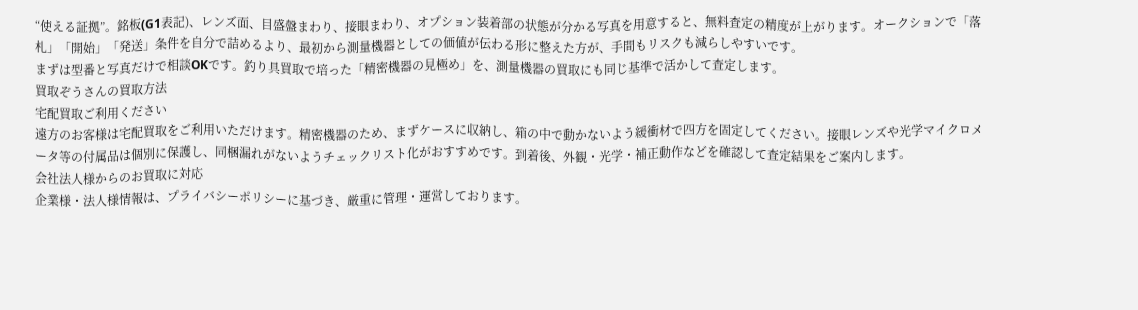“使える証拠”。銘板(G1表記)、レンズ面、目盛盤まわり、接眼まわり、オプション装着部の状態が分かる写真を用意すると、無料査定の精度が上がります。オークションで「落札」「開始」「発送」条件を自分で詰めるより、最初から測量機器としての価値が伝わる形に整えた方が、手間もリスクも減らしやすいです。
まずは型番と写真だけで相談OKです。釣り具買取で培った「精密機器の見極め」を、測量機器の買取にも同じ基準で活かして査定します。
買取ぞうさんの買取方法
宅配買取ご利用ください
遠方のお客様は宅配買取をご利用いただけます。精密機器のため、まずケースに収納し、箱の中で動かないよう緩衝材で四方を固定してください。接眼レンズや光学マイクロメータ等の付属品は個別に保護し、同梱漏れがないようチェックリスト化がおすすめです。到着後、外観・光学・補正動作などを確認して査定結果をご案内します。
会社法人様からのお買取に対応
企業様・法人様情報は、プライバシーポリシーに基づき、厳重に管理・運営しております。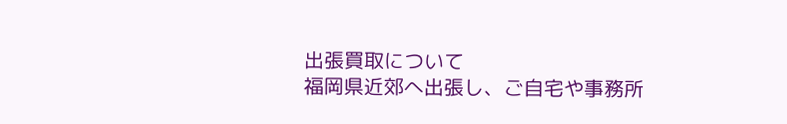出張買取について
福岡県近郊へ出張し、ご自宅や事務所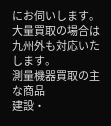にお伺いします。大量買取の場合は九州外も対応いたします。
測量機器買取の主な商品
建設・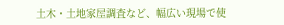土木・土地家屋調査など、幅広い現場で使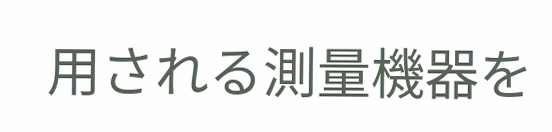用される測量機器を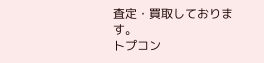査定・買取しております。
トプコン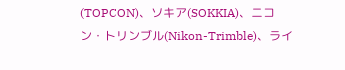(TOPCON)、ソキア(SOKKIA)、ニコン・トリンブル(Nikon-Trimble)、ライ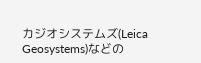カジオシステムズ(Leica Geosystems)などの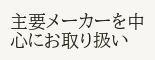主要メーカーを中心にお取り扱い